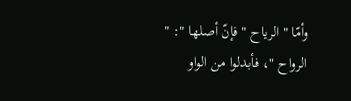وأمّا " الرياح " فإنّ أصلها ": " الرواح "، فأبدلوا من الواو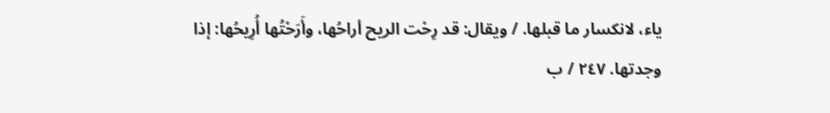ياء، لانكسار ما قبلها. / ويقال: قد رِحْت الريح أراحُها، وأَرَحْتُها أُرِيحُها: إذا وجدتها. ٢٤٧ / ب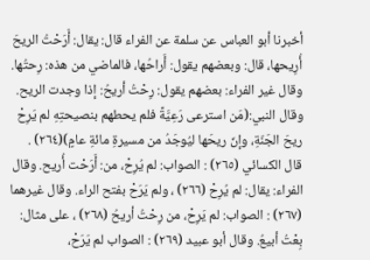أخبرنا أبو العباس عن سلمة عن الفراء قال: يقال: أَرَحْتُ الريحَ أُرِيحها، قال: وبعضهم يقول: أَراحُها، فالماضي من هذه: رِحتُها.
وقال غير الفراء: بعضهم يقول: رِحْتُ أريحُ: إذا وجدت الريح.
وقال النبي:(مَن استرعى رَعِيَّةً فلم يحطهم بنصيحتِهِ لم يَرِحْ ريحَ الجَنّةِ، وإنّ ريحَها ليُوجَدُ من مسيرةِ مائةِ عامٍ)(٢٦٤) .
قال الكسائي (٢٦٥) : الصواب: لم يُرِحْ، من: أَرَحْت أُريح. وقال الفراء: يقال: لم يُرِحْ (٢٦٦) ، ولم يَرَحْ بفتح الراء. وقال غيرهما (٢٦٧) : الصواب: لم يَرِحْ، من رِحْتُ أريحُ (٢٦٨) ، على مثال: بِعْتُ أبيعُ. وقال أبو عبيد (٢٦٩) : الصواب لم يَرَحْ،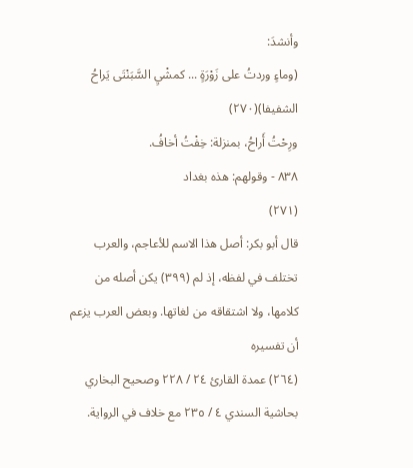وأنشدَ:
(وماءٍ وردتُ على زَوْرَةٍ ... كمشْيِ السَّبَنْتَى يَراحُ الشفيفا)(٢٧٠)
ورِحْتُ أَراحُ، بمنزلة: خِفْتُ أخافُ.
٨٣٨ - وقولهم: هذه بغداد
(٢٧١)
قال أبو بكر: أصل هذا الاسم للأعاجم، والعرب تختلف في لفظه، إذ لم (٣٩٩) يكن أصله من كلامها، ولا اشتقاقه من لغاتها. وبعض العرب يزعم أن تفسيره
(٢٦٤) عمدة القارئ ٢٤ / ٢٢٨ وصحيح البخاري بحاشية السندي ٤ / ٢٣٥ مع خلاف في الرواية.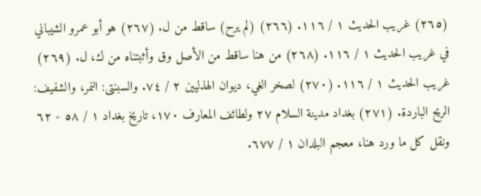(٢٦٥) غريب الحديث ١ / ١١٦. (٢٦٦) (لم يرح) ساقط من ل. (٢٦٧) هو أبو عمرو الشيباني في غريب الحديث ١ / ١١٦. (٢٦٨) من هنا ساقط من الأصل وق وأثبتناه من ك، ل. (٢٦٩) غريب الحديث ١ / ١١٦. (٢٧٠) لصخر الغي، ديوان الهذليين ٢ / ٧٤. والسبنتى: النمر، والشفيف: الريح الباردة. (٢٧١) بغداد مدينة السلام ٢٧ ولطائف المعارف ١٧٠، تاريخ بغداد ١ / ٥٨ - ٦٢ ونقل كل ما ورد هنا، معجم البلدان ١ / ٦٧٧.